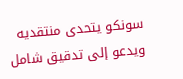سونكو يتحدى منتقديه ويدعو إلى تدقيق شامل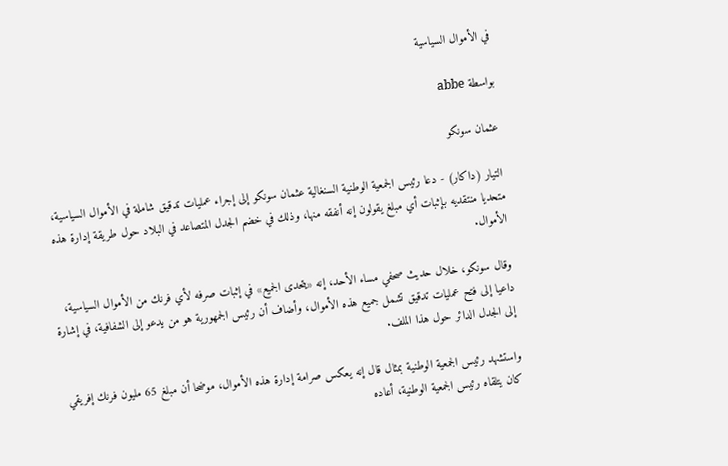في الأموال السياسية

بواسطة abbe

عثمان سونكو

التيار (داكار) - دعا رئيس الجمعية الوطنية السنغالية عثمان سونكو إلى إجراء عمليات تدقيق شاملة في الأموال السياسية، متحديا منتقديه بإثبات أي مبلغ يقولون إنه أنفقه منها، وذلك في خضم الجدل المتصاعد في البلاد حول طريقة إدارة هذه الأموال.

وقال سونكو، خلال حديث صحفي مساء الأحد، إنه «يتحدى الجميع» في إثبات صرفه لأي فرنك من الأموال السياسية، داعيا إلى فتح عمليات تدقيق تشمل جميع هذه الأموال، وأضاف أن رئيس الجمهورية هو من يدعو إلى الشفافية، في إشارة إلى الجدل الدائر حول هذا الملف.

واستشهد رئيس الجمعية الوطنية بمثال قال إنه يعكس صرامة إدارة هذه الأموال، موضحا أن مبلغ 65 مليون فرنك إفريقي كان يتلقاه رئيس الجمعية الوطنية، أعاده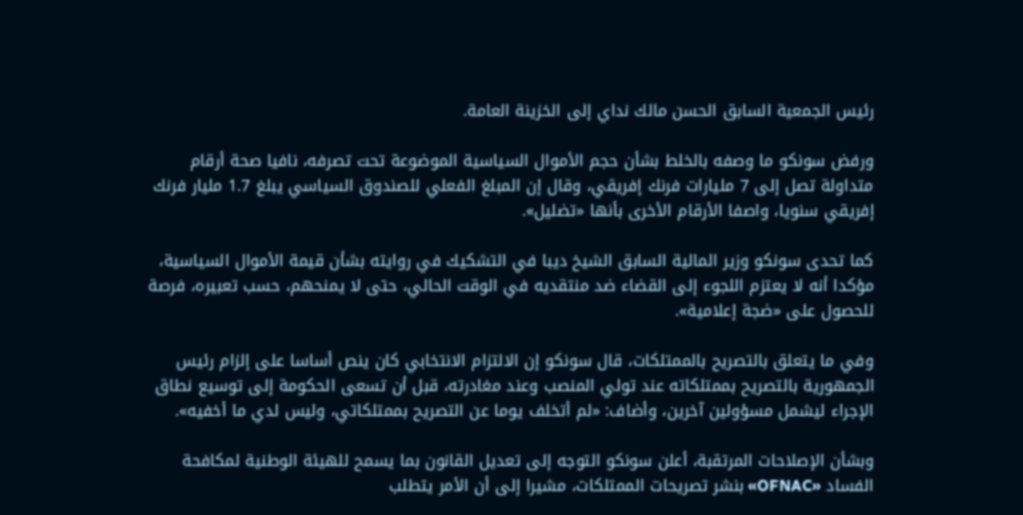رئيس الجمعية السابق الحسن مالك نداي إلى الخزينة العامة.

ورفض سونكو ما وصفه بالخلط بشأن حجم الأموال السياسية الموضوعة تحت تصرفه، نافيا صحة أرقام متداولة تصل إلى 7 مليارات فرنك إفريقي، وقال إن المبلغ الفعلي للصندوق السياسي يبلغ 1.7 مليار فرنك إفريقي سنويا، واصفا الأرقام الأخرى بأنها «تضليل».

كما تحدى سونكو وزير المالية السابق الشيخ ديبا في التشكيك في روايته بشأن قيمة الأموال السياسية، مؤكدا أنه لا يعتزم اللجوء إلى القضاء ضد منتقديه في الوقت الحالي، حتى لا يمنحهم، حسب تعبيره، فرصة للحصول على «ضجة إعلامية».

وفي ما يتعلق بالتصريح بالممتلكات، قال سونكو إن الالتزام الانتخابي كان ينص أساسا على إلزام رئيس الجمهورية بالتصريح بممتلكاته عند تولي المنصب وعند مغادرته، قبل أن تسعى الحكومة إلى توسيع نطاق الإجراء ليشمل مسؤولين آخرين، وأضاف: «لم أتخلف يوما عن التصريح بممتلكاتي، وليس لدي ما أخفيه».

وبشأن الإصلاحات المرتقبة، أعلن سونكو التوجه إلى تعديل القانون بما يسمح للهيئة الوطنية لمكافحة الفساد «OFNAC» بنشر تصريحات الممتلكات، مشيرا إلى أن الأمر يتطلب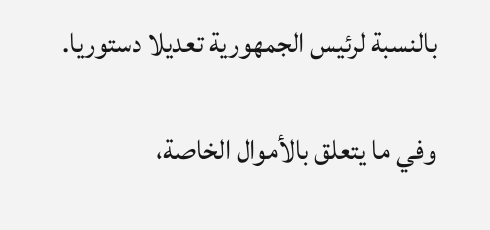بالنسبة لرئيس الجمهورية تعديلا دستوريا.

وفي ما يتعلق بالأموال الخاصة،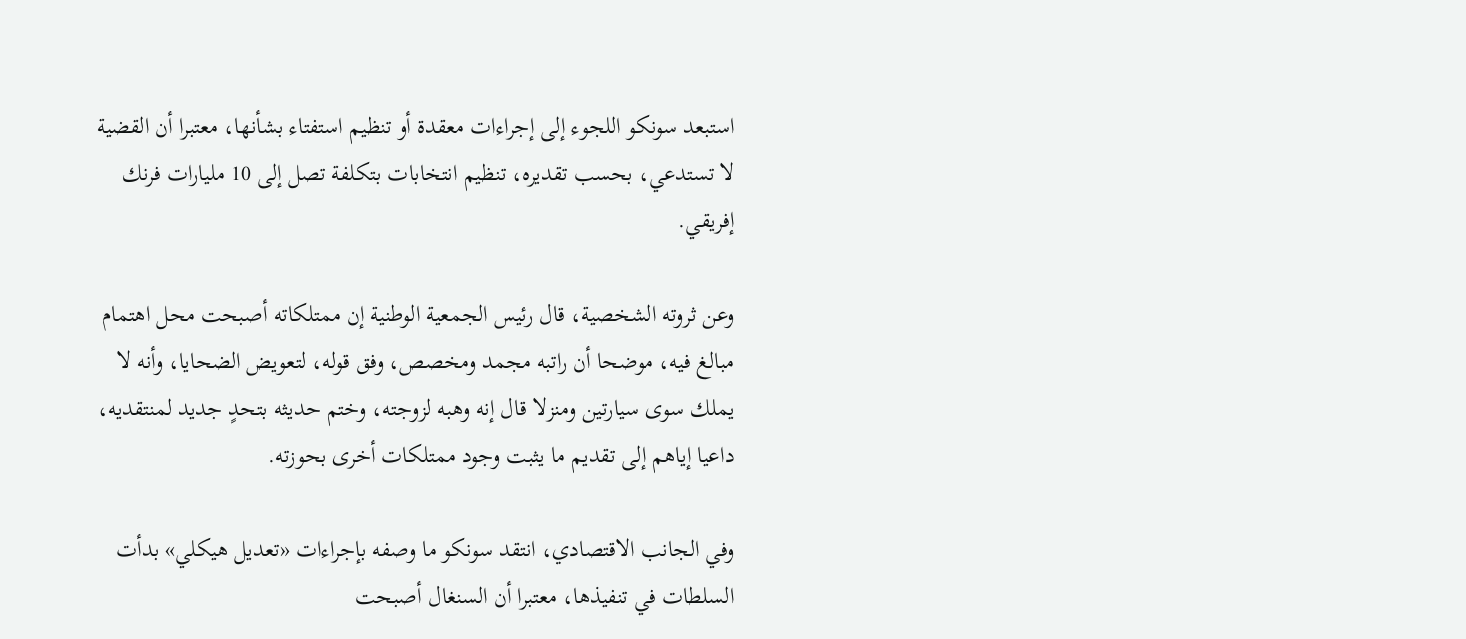استبعد سونكو اللجوء إلى إجراءات معقدة أو تنظيم استفتاء بشأنها، معتبرا أن القضية لا تستدعي، بحسب تقديره، تنظيم انتخابات بتكلفة تصل إلى 10 مليارات فرنك إفريقي.

وعن ثروته الشخصية، قال رئيس الجمعية الوطنية إن ممتلكاته أصبحت محل اهتمام مبالغ فيه، موضحا أن راتبه مجمد ومخصص، وفق قوله، لتعويض الضحايا، وأنه لا يملك سوى سيارتين ومنزلا قال إنه وهبه لزوجته، وختم حديثه بتحدٍ جديد لمنتقديه، داعيا إياهم إلى تقديم ما يثبت وجود ممتلكات أخرى بحوزته.

وفي الجانب الاقتصادي، انتقد سونكو ما وصفه بإجراءات «تعديل هيكلي» بدأت السلطات في تنفيذها، معتبرا أن السنغال أصبحت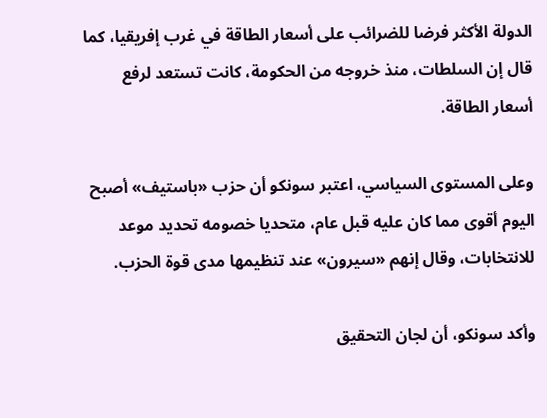الدولة الأكثر فرضا للضرائب على أسعار الطاقة في غرب إفريقيا، كما قال إن السلطات، منذ خروجه من الحكومة، كانت تستعد لرفع أسعار الطاقة.

وعلى المستوى السياسي، اعتبر سونكو أن حزب «باستيف» أصبح اليوم أقوى مما كان عليه قبل عام، متحديا خصومه تحديد موعد للانتخابات، وقال إنهم «سيرون» عند تنظيمها مدى قوة الحزب.

وأكد سونكو، أن لجان التحقيق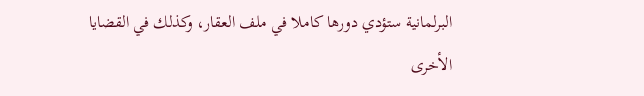البرلمانية ستؤدي دورها كاملا في ملف العقار، وكذلك في القضايا الأخرى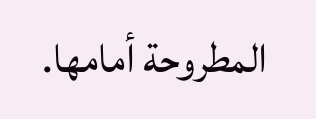المطروحة أمامها.